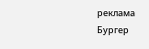реклама
Бургер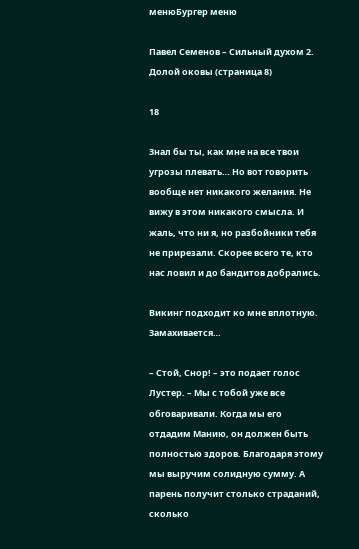менюБургер меню

Павел Семенов – Сильный духом 2. Долой оковы (страница 8)

18

Знал бы ты, как мне на все твои угрозы плевать… Но вот говорить вообще нет никакого желания. Не вижу в этом никакого смысла. И жаль, что ни я, но разбойники тебя не прирезали. Скорее всего те, кто нас ловил и до бандитов добрались.

Викинг подходит ко мне вплотную. Замахивается…

– Стой, Снор! – это подает голос Лустер. – Мы с тобой уже все обговаривали. Когда мы его отдадим Манию, он должен быть полностью здоров. Благодаря этому мы выручим солидную сумму. А парень получит столько страданий, сколько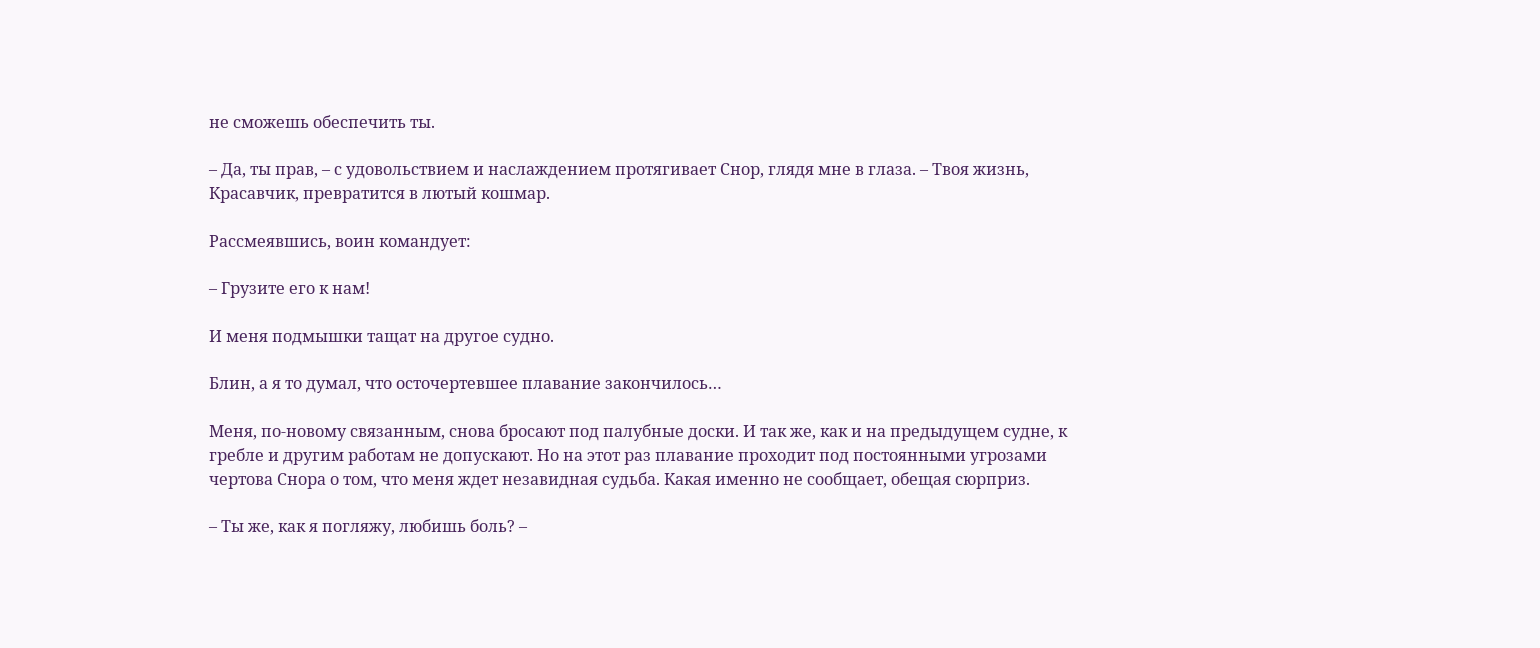не сможешь обеспечить ты.

– Да, ты прав, – с удовольствием и наслаждением протягивает Снор, глядя мне в глаза. – Твоя жизнь, Красавчик, превратится в лютый кошмар.

Рассмеявшись, воин командует:

– Грузите его к нам!

И меня подмышки тащат на другое судно.

Блин, а я то думал, что осточертевшее плавание закончилось…

Меня, по-новому связанным, снова бросают под палубные доски. И так же, как и на предыдущем судне, к гребле и другим работам не допускают. Но на этот раз плавание проходит под постоянными угрозами чертова Снора о том, что меня ждет незавидная судьба. Какая именно не сообщает, обещая сюрприз.

– Ты же, как я погляжу, любишь боль? –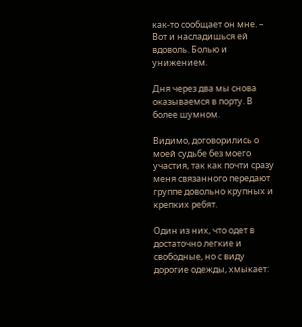как-то сообщает он мне. – Вот и насладишься ей вдоволь. Болью и унижением.

Дня через два мы снова оказываемся в порту. В более шумном.

Видимо, договорились о моей судьбе без моего участия, так как почти сразу меня связанного передают группе довольно крупных и крепких ребят.

Один из них, что одет в достаточно легкие и свободные, но с виду дорогие одежды, хмыкает: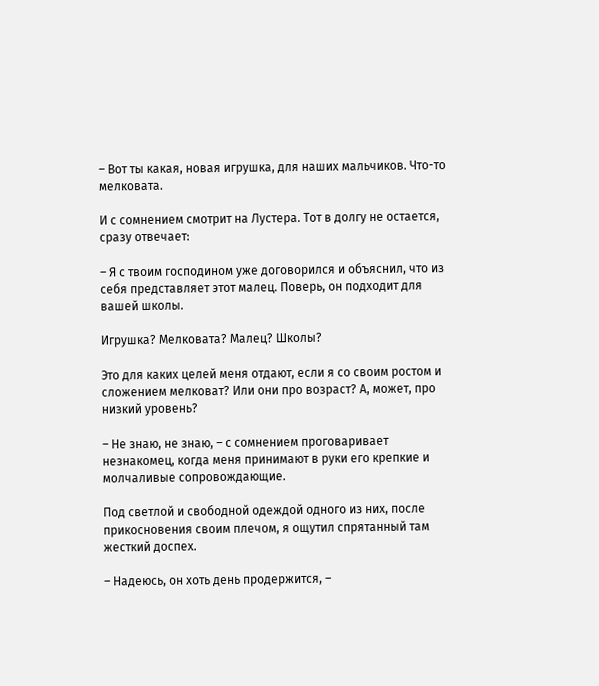– Вот ты какая, новая игрушка, для наших мальчиков. Что-то мелковата.

И с сомнением смотрит на Лустера. Тот в долгу не остается, сразу отвечает:

– Я с твоим господином уже договорился и объяснил, что из себя представляет этот малец. Поверь, он подходит для вашей школы.

Игрушка? Мелковата? Малец? Школы?

Это для каких целей меня отдают, если я со своим ростом и сложением мелковат? Или они про возраст? А, может, про низкий уровень?

– Не знаю, не знаю, – с сомнением проговаривает незнакомец, когда меня принимают в руки его крепкие и молчаливые сопровождающие.

Под светлой и свободной одеждой одного из них, после прикосновения своим плечом, я ощутил спрятанный там жесткий доспех.

– Надеюсь, он хоть день продержится, –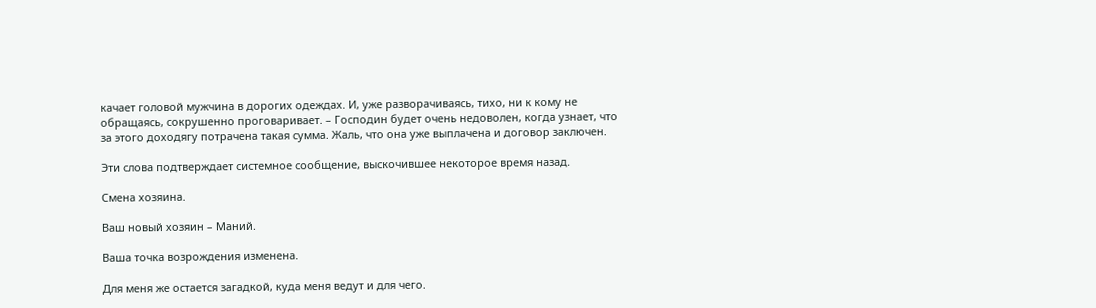качает головой мужчина в дорогих одеждах. И, уже разворачиваясь, тихо, ни к кому не обращаясь, сокрушенно проговаривает. – Господин будет очень недоволен, когда узнает, что за этого доходягу потрачена такая сумма. Жаль, что она уже выплачена и договор заключен.

Эти слова подтверждает системное сообщение, выскочившее некоторое время назад.

Смена хозяина.

Ваш новый хозяин – Маний.

Ваша точка возрождения изменена.

Для меня же остается загадкой, куда меня ведут и для чего.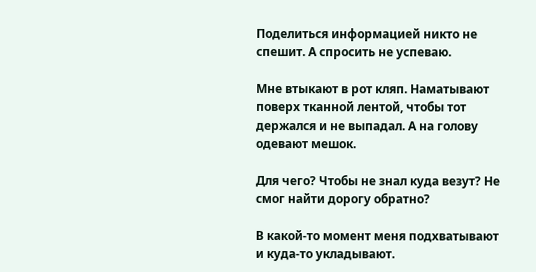Поделиться информацией никто не спешит. А спросить не успеваю.

Мне втыкают в рот кляп. Наматывают поверх тканной лентой, чтобы тот держался и не выпадал. А на голову одевают мешок.

Для чего? Чтобы не знал куда везут? Не смог найти дорогу обратно?

В какой-то момент меня подхватывают и куда-то укладывают.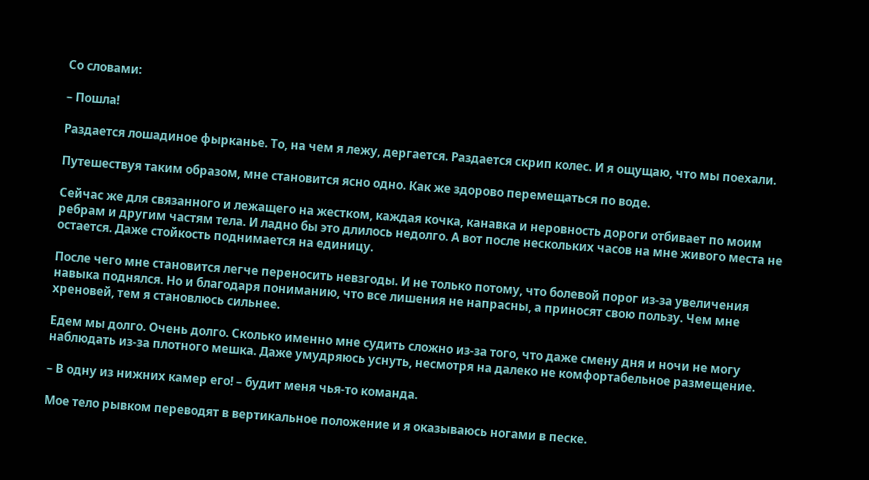Со словами:

– Пошла!

Раздается лошадиное фырканье. То, на чем я лежу, дергается. Раздается скрип колес. И я ощущаю, что мы поехали.

Путешествуя таким образом, мне становится ясно одно. Как же здорово перемещаться по воде.

Сейчас же для связанного и лежащего на жестком, каждая кочка, канавка и неровность дороги отбивает по моим ребрам и другим частям тела. И ладно бы это длилось недолго. А вот после нескольких часов на мне живого места не остается. Даже стойкость поднимается на единицу.

После чего мне становится легче переносить невзгоды. И не только потому, что болевой порог из-за увеличения навыка поднялся. Но и благодаря пониманию, что все лишения не напрасны, а приносят свою пользу. Чем мне хреновей, тем я становлюсь сильнее.

Едем мы долго. Очень долго. Сколько именно мне судить сложно из-за того, что даже смену дня и ночи не могу наблюдать из-за плотного мешка. Даже умудряюсь уснуть, несмотря на далеко не комфортабельное размещение.

– В одну из нижних камер его! – будит меня чья-то команда.

Мое тело рывком переводят в вертикальное положение и я оказываюсь ногами в песке.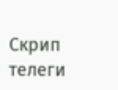Скрип телеги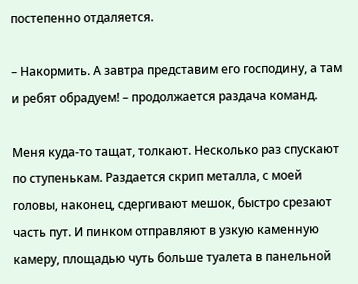постепенно отдаляется.

– Накормить. А завтра представим его господину, а там и ребят обрадуем! – продолжается раздача команд.

Меня куда-то тащат, толкают. Несколько раз спускают по ступенькам. Раздается скрип металла, с моей головы, наконец, сдергивают мешок, быстро срезают часть пут. И пинком отправляют в узкую каменную камеру, площадью чуть больше туалета в панельной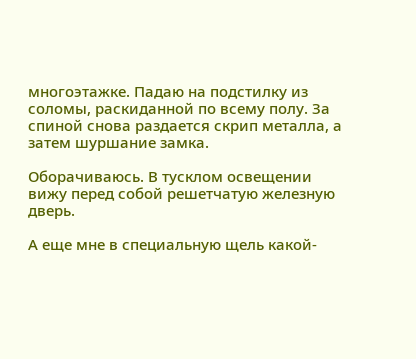многоэтажке. Падаю на подстилку из соломы, раскиданной по всему полу. За спиной снова раздается скрип металла, а затем шуршание замка.

Оборачиваюсь. В тусклом освещении вижу перед собой решетчатую железную дверь.

А еще мне в специальную щель какой-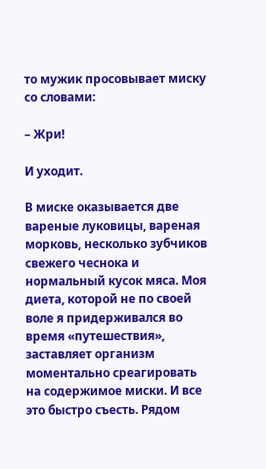то мужик просовывает миску со словами:

– Жри!

И уходит.

В миске оказывается две вареные луковицы, вареная морковь, несколько зубчиков свежего чеснока и нормальный кусок мяса. Моя диета, которой не по своей воле я придерживался во время «путешествия», заставляет организм моментально среагировать на содержимое миски. И все это быстро съесть. Рядом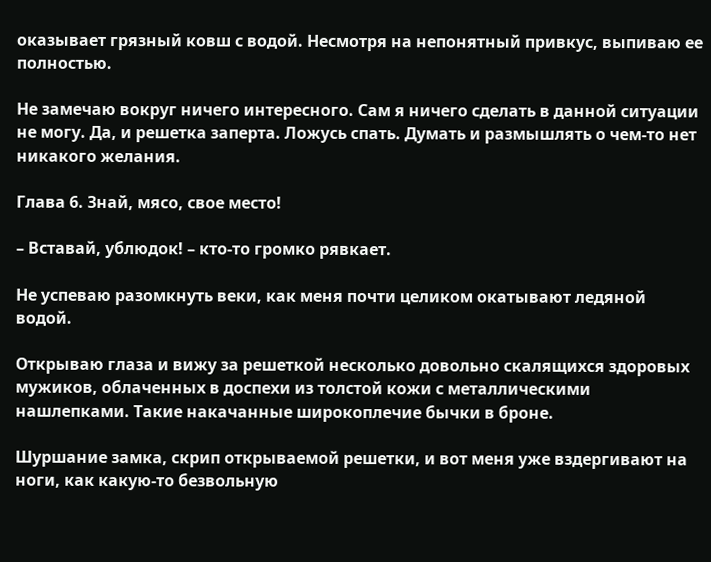оказывает грязный ковш с водой. Несмотря на непонятный привкус, выпиваю ее полностью.

Не замечаю вокруг ничего интересного. Сам я ничего сделать в данной ситуации не могу. Да, и решетка заперта. Ложусь спать. Думать и размышлять о чем-то нет никакого желания.

Глава 6. Знай, мясо, свое место!

– Вставай, ублюдок! – кто-то громко рявкает.

Не успеваю разомкнуть веки, как меня почти целиком окатывают ледяной водой.

Открываю глаза и вижу за решеткой несколько довольно скалящихся здоровых мужиков, облаченных в доспехи из толстой кожи с металлическими нашлепками. Такие накачанные широкоплечие бычки в броне.

Шуршание замка, скрип открываемой решетки, и вот меня уже вздергивают на ноги, как какую-то безвольную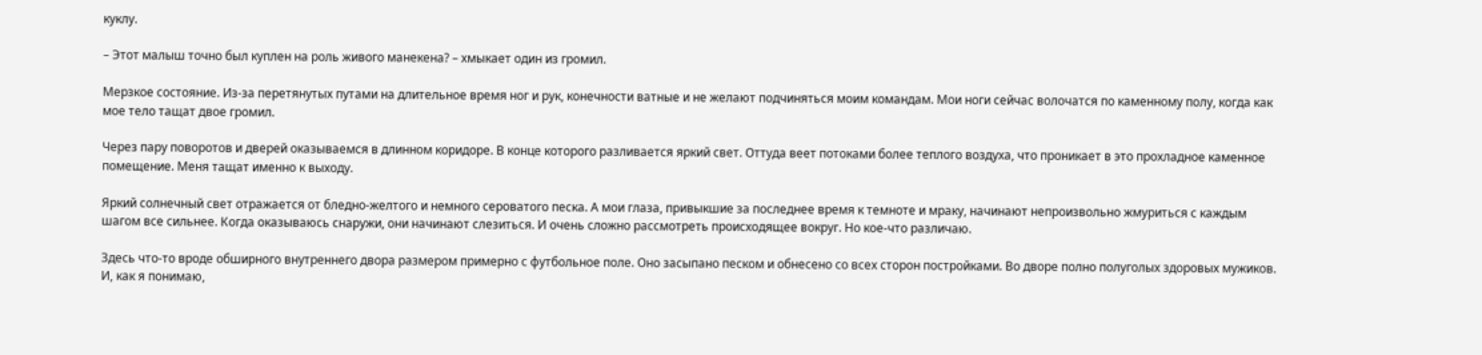куклу.

– Этот малыш точно был куплен на роль живого манекена? – хмыкает один из громил.

Мерзкое состояние. Из-за перетянутых путами на длительное время ног и рук, конечности ватные и не желают подчиняться моим командам. Мои ноги сейчас волочатся по каменному полу, когда как мое тело тащат двое громил.

Через пару поворотов и дверей оказываемся в длинном коридоре. В конце которого разливается яркий свет. Оттуда веет потоками более теплого воздуха, что проникает в это прохладное каменное помещение. Меня тащат именно к выходу.

Яркий солнечный свет отражается от бледно-желтого и немного сероватого песка. А мои глаза, привыкшие за последнее время к темноте и мраку, начинают непроизвольно жмуриться с каждым шагом все сильнее. Когда оказываюсь снаружи, они начинают слезиться. И очень сложно рассмотреть происходящее вокруг. Но кое-что различаю.

Здесь что-то вроде обширного внутреннего двора размером примерно с футбольное поле. Оно засыпано песком и обнесено со всех сторон постройками. Во дворе полно полуголых здоровых мужиков. И, как я понимаю,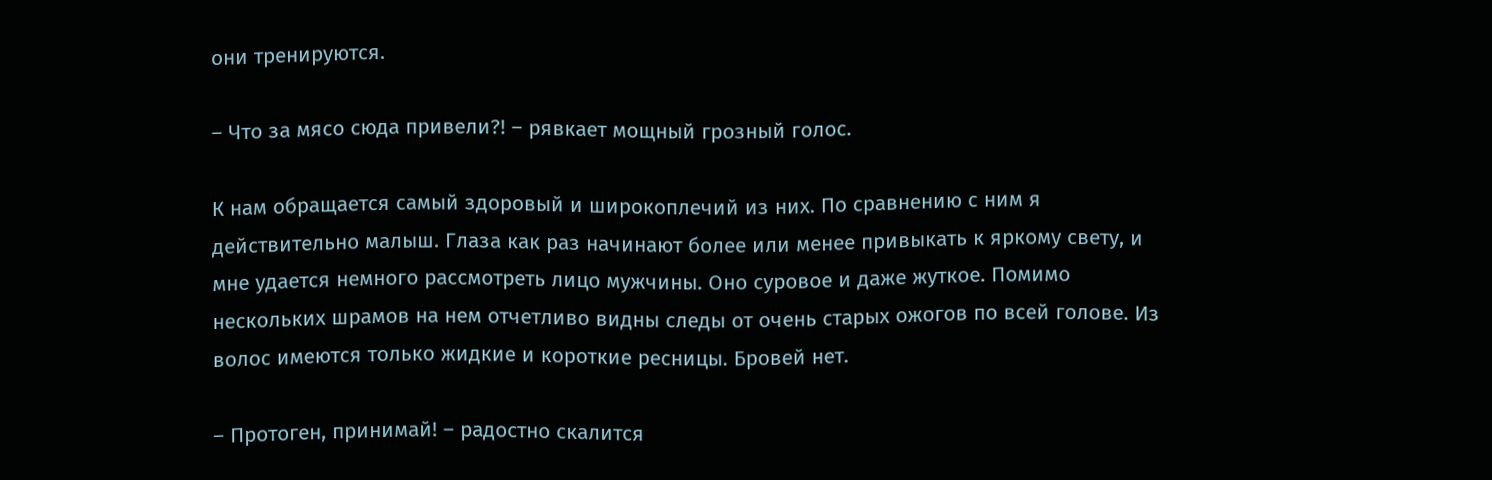они тренируются.

– Что за мясо сюда привели?! – рявкает мощный грозный голос.

К нам обращается самый здоровый и широкоплечий из них. По сравнению с ним я действительно малыш. Глаза как раз начинают более или менее привыкать к яркому свету, и мне удается немного рассмотреть лицо мужчины. Оно суровое и даже жуткое. Помимо нескольких шрамов на нем отчетливо видны следы от очень старых ожогов по всей голове. Из волос имеются только жидкие и короткие ресницы. Бровей нет.

– Протоген, принимай! – радостно скалится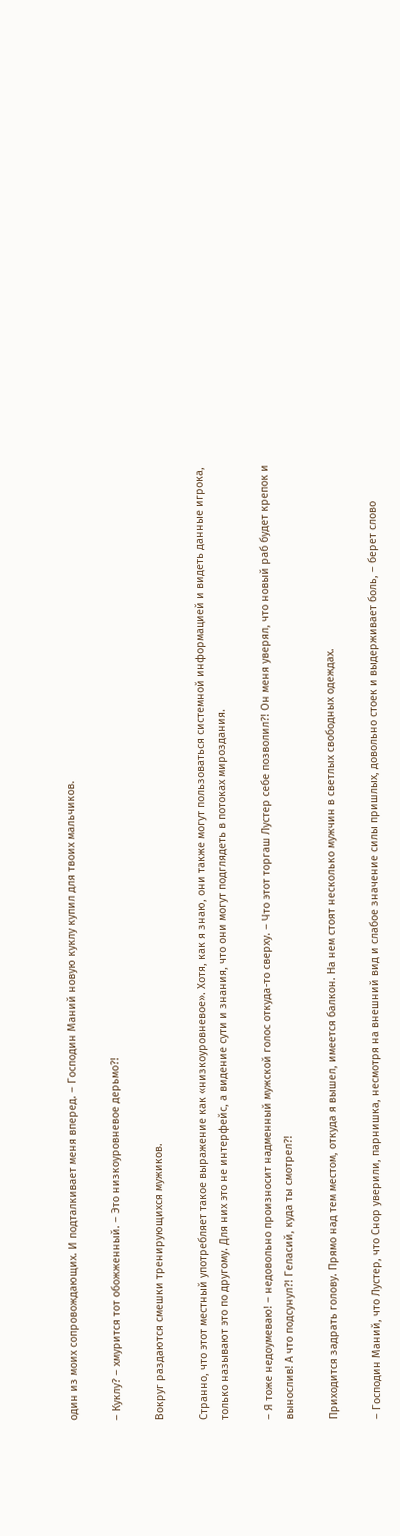один из моих сопровождающих. И подталкивает меня вперед. – Господин Маний новую куклу купил для твоих мальчиков.

– Куклу? – хмурится тот обожженный. – Это низкоуровневое дерьмо?!

Вокруг раздаются смешки тренирующихся мужиков.

Странно, что этот местный употребляет такое выражение как «низкоуровневое». Хотя, как я знаю, они также могут пользоваться системной информацией и видеть данные игрока, только называют это по другому. Для них это не интерфейс, а видение сути и знания, что они могут подглядеть в потоках мироздания.

– Я тоже недоумеваю! – недовольно произносит надменный мужской голос откуда-то сверху. – Что этот торгаш Лустер себе позволил?! Он меня уверял, что новый раб будет крепок и вынослив! А что подсунул?! Геласий, куда ты смотрел?!

Приходится задрать голову. Прямо над тем местом, откуда я вышел, имеется балкон. На нем стоят несколько мужчин в светлых свободных одеждах.

– Господин Маний, что Лустер, что Снор уверили, парнишка, несмотря на внешний вид и слабое значение силы пришлых, довольно стоек и выдерживает боль, – берет слово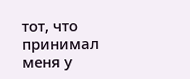тот, что принимал меня у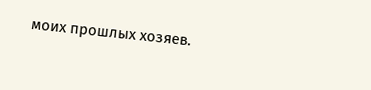моих прошлых хозяев.